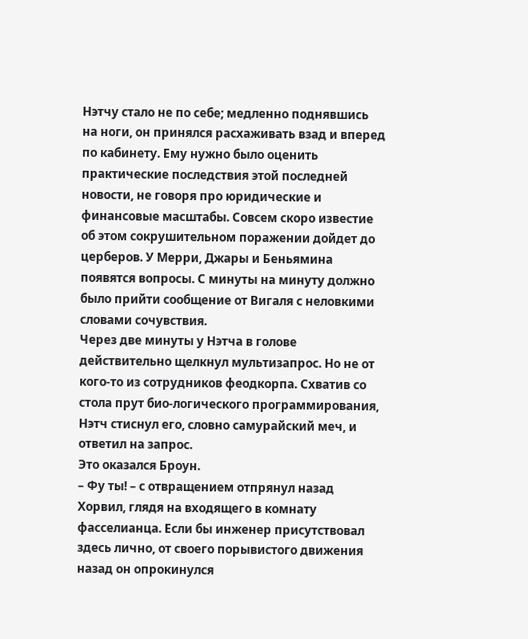Нэтчу стало не по себе; медленно поднявшись на ноги, он принялся расхаживать взад и вперед по кабинету. Ему нужно было оценить практические последствия этой последней новости, не говоря про юридические и финансовые масштабы. Совсем скоро известие об этом сокрушительном поражении дойдет до церберов. У Мерри, Джары и Беньямина появятся вопросы. С минуты на минуту должно было прийти сообщение от Вигаля с неловкими словами сочувствия.
Через две минуты у Нэтча в голове действительно щелкнул мультизапрос. Но не от кого-то из сотрудников феодкорпа. Схватив со стола прут био-логического программирования, Нэтч стиснул его, словно самурайский меч, и ответил на запрос.
Это оказался Броун.
– Фу ты! – с отвращением отпрянул назад Хорвил, глядя на входящего в комнату фасселианца. Если бы инженер присутствовал здесь лично, от своего порывистого движения назад он опрокинулся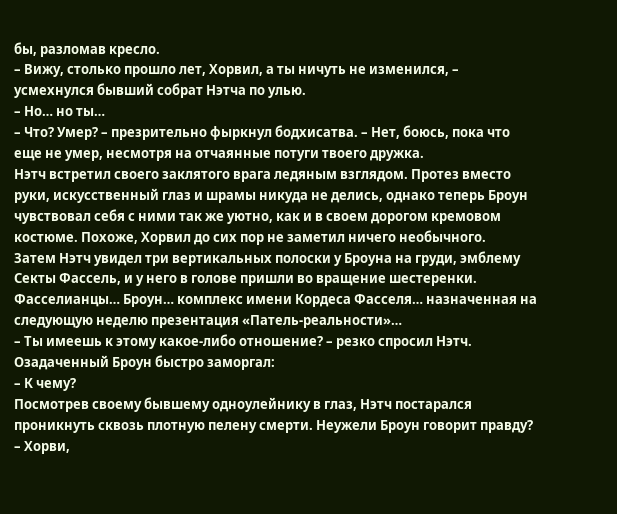бы, разломав кресло.
– Вижу, столько прошло лет, Хорвил, а ты ничуть не изменился, – усмехнулся бывший собрат Нэтча по улью.
– Но… но ты…
– Что? Умер? – презрительно фыркнул бодхисатва. – Нет, боюсь, пока что еще не умер, несмотря на отчаянные потуги твоего дружка.
Нэтч встретил своего заклятого врага ледяным взглядом. Протез вместо руки, искусственный глаз и шрамы никуда не делись, однако теперь Броун чувствовал себя с ними так же уютно, как и в своем дорогом кремовом костюме. Похоже, Хорвил до сих пор не заметил ничего необычного.
Затем Нэтч увидел три вертикальных полоски у Броуна на груди, эмблему Секты Фассель, и у него в голове пришли во вращение шестеренки. Фасселианцы… Броун… комплекс имени Кордеса Фасселя… назначенная на следующую неделю презентация «Патель-реальности»…
– Ты имеешь к этому какое-либо отношение? – резко спросил Нэтч.
Озадаченный Броун быстро заморгал:
– К чему?
Посмотрев своему бывшему одноулейнику в глаз, Нэтч постарался проникнуть сквозь плотную пелену смерти. Неужели Броун говорит правду?
– Хорви,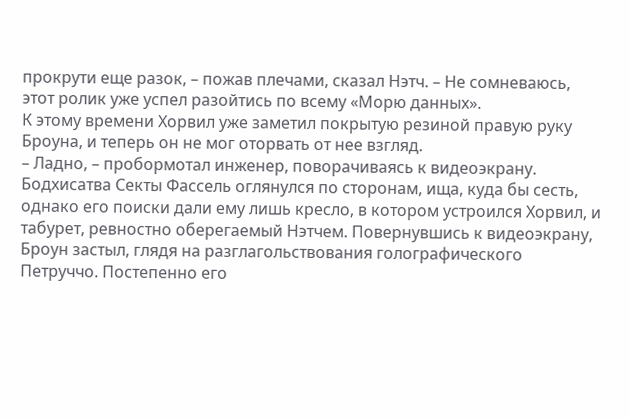прокрути еще разок, – пожав плечами, сказал Нэтч. – Не сомневаюсь, этот ролик уже успел разойтись по всему «Морю данных».
К этому времени Хорвил уже заметил покрытую резиной правую руку Броуна, и теперь он не мог оторвать от нее взгляд.
– Ладно, – пробормотал инженер, поворачиваясь к видеоэкрану.
Бодхисатва Секты Фассель оглянулся по сторонам, ища, куда бы сесть, однако его поиски дали ему лишь кресло, в котором устроился Хорвил, и табурет, ревностно оберегаемый Нэтчем. Повернувшись к видеоэкрану, Броун застыл, глядя на разглагольствования голографического Петруччо. Постепенно его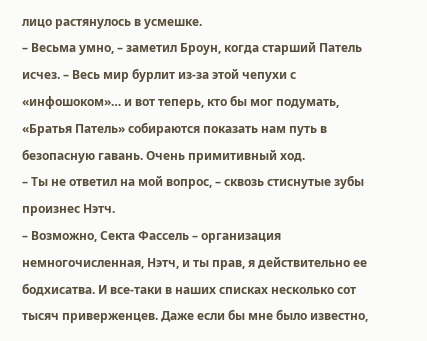лицо растянулось в усмешке.
– Весьма умно, – заметил Броун, когда старший Патель исчез. – Весь мир бурлит из-за этой чепухи с «инфошоком»… и вот теперь, кто бы мог подумать, «Братья Патель» собираются показать нам путь в безопасную гавань. Очень примитивный ход.
– Ты не ответил на мой вопрос, – сквозь стиснутые зубы произнес Нэтч.
– Возможно, Секта Фассель – организация немногочисленная, Нэтч, и ты прав, я действительно ее бодхисатва. И все-таки в наших списках несколько сот тысяч приверженцев. Даже если бы мне было известно,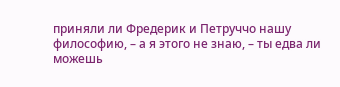приняли ли Фредерик и Петруччо нашу философию, – а я этого не знаю, – ты едва ли можешь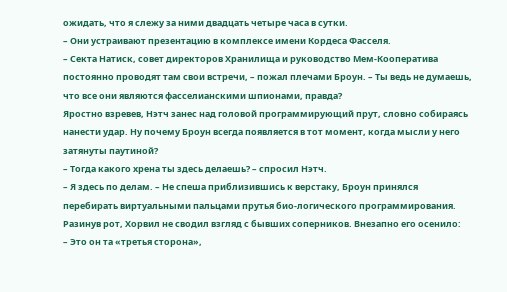ожидать, что я слежу за ними двадцать четыре часа в сутки.
– Они устраивают презентацию в комплексе имени Кордеса Фасселя.
– Секта Натиск, совет директоров Хранилища и руководство Мем-Кооператива постоянно проводят там свои встречи, – пожал плечами Броун. – Ты ведь не думаешь, что все они являются фасселианскими шпионами, правда?
Яростно взревев, Нэтч занес над головой программирующий прут, словно собираясь нанести удар. Ну почему Броун всегда появляется в тот момент, когда мысли у него затянуты паутиной?
– Тогда какого хрена ты здесь делаешь? – спросил Нэтч.
– Я здесь по делам. – Не спеша приблизившись к верстаку, Броун принялся перебирать виртуальными пальцами прутья био-логического программирования.
Разинув рот, Хорвил не сводил взгляд с бывших соперников. Внезапно его осенило:
– Это он та «третья сторона»,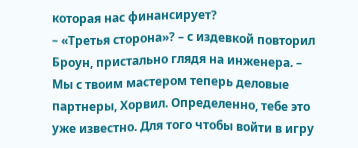которая нас финансирует?
– «Третья сторона»? – с издевкой повторил Броун, пристально глядя на инженера. – Мы с твоим мастером теперь деловые партнеры, Хорвил. Определенно, тебе это уже известно. Для того чтобы войти в игру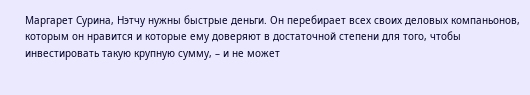Маргарет Сурина, Нэтчу нужны быстрые деньги. Он перебирает всех своих деловых компаньонов, которым он нравится и которые ему доверяют в достаточной степени для того, чтобы инвестировать такую крупную сумму, – и не может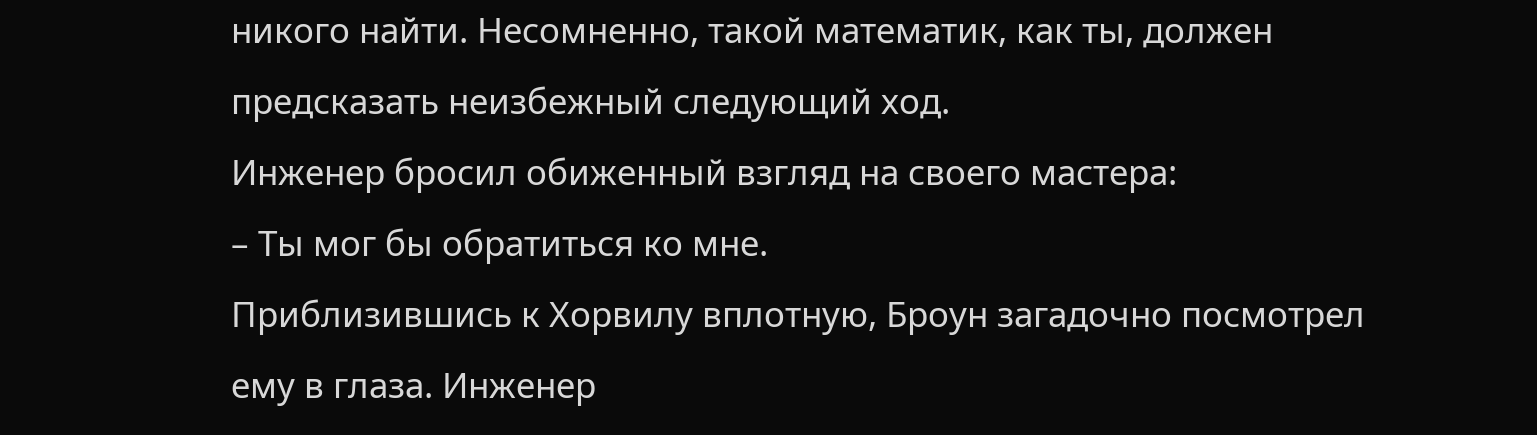никого найти. Несомненно, такой математик, как ты, должен предсказать неизбежный следующий ход.
Инженер бросил обиженный взгляд на своего мастера:
– Ты мог бы обратиться ко мне.
Приблизившись к Хорвилу вплотную, Броун загадочно посмотрел ему в глаза. Инженер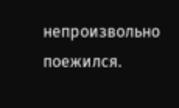непроизвольно поежился.